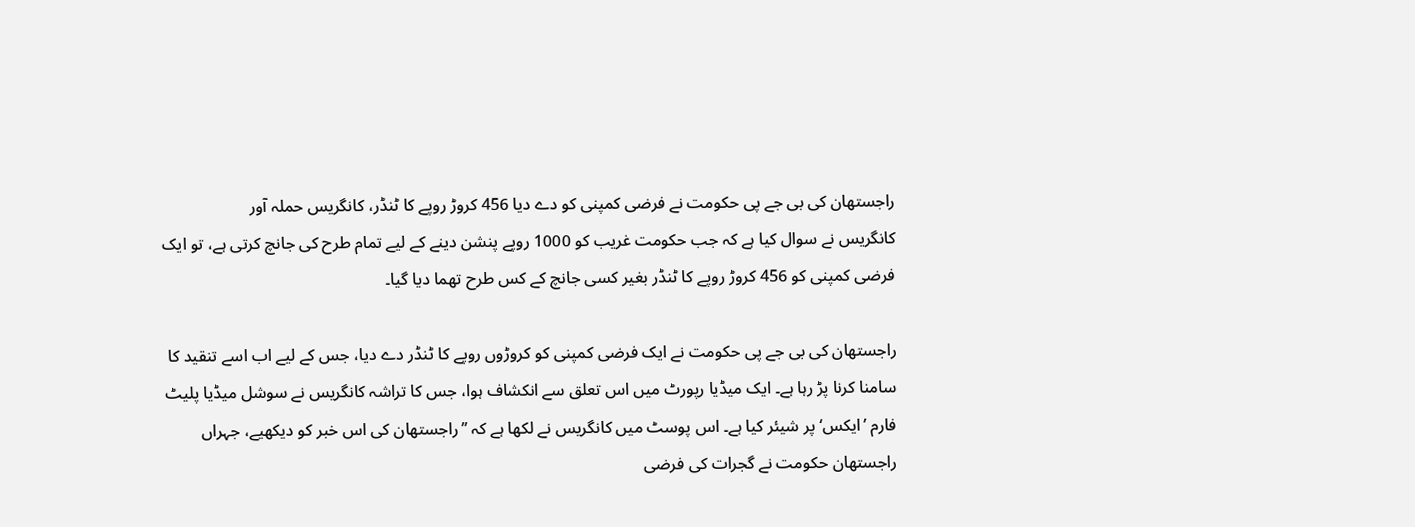راجستھان کی بی جے پی حکومت نے فرضی کمپنی کو دے دیا 456 کروڑ روپے کا ٹنڈر، کانگریس حملہ آور
کانگریس نے سوال کیا ہے کہ جب حکومت غریب کو 1000 روپے پنشن دینے کے لیے تمام طرح کی جانچ کرتی ہے، تو ایک فرضی کمپنی کو 456 کروڑ روپے کا ٹنڈر بغیر کسی جانچ کے کس طرح تھما دیا گیا۔

راجستھان کی بی جے پی حکومت نے ایک فرضی کمپنی کو کروڑوں روپے کا ٹنڈر دے دیا، جس کے لیے اب اسے تنقید کا سامنا کرنا پڑ رہا ہے۔ ایک میڈیا رپورٹ میں اس تعلق سے انکشاف ہوا، جس کا تراشہ کانگریس نے سوشل میڈیا پلیٹ فارم ’ایکس‘ پر شیئر کیا ہے۔ اس پوسٹ میں کانگریس نے لکھا ہے کہ ’’راجستھان کی اس خبر کو دیکھیے، جہراں راجستھان حکومت نے گجرات کی فرضی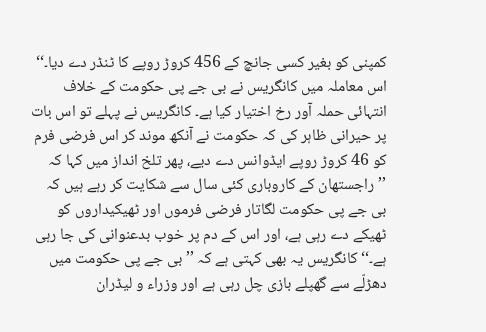کمپنی کو بغیر کسی جانچ کے 456 کروڑ روپے کا ٹنڈر دے دیا۔‘‘
اس معاملہ میں کانگریس نے بی جے پی حکومت کے خلاف انتہائی حملہ آور رخ اختیار کیا ہے۔ کانگریس نے پہلے تو اس بات پر حیرانی ظاہر کی کہ حکومت نے آنکھ موند کر اس فرضی فرم کو 46 کروڑ روپے ایڈوانس دے دیے، پھر تلخ انداز میں کہا کہ ’’راجستھان کے کاروباری کئی سال سے شکایت کر رہے ہیں کہ بی جے پی حکومت لگاتار فرضی فرموں اور ٹھیکیداروں کو ٹھیکے دے رہی ہے، اور اس کے دم پر خوب بدعنوانی کی جا رہی ہے۔‘‘ کانگریس یہ بھی کہتی ہے کہ ’’بی جے پی حکومت میں دھڑلّے سے گھپلے بازی چل رہی ہے اور وزراء و لیڈران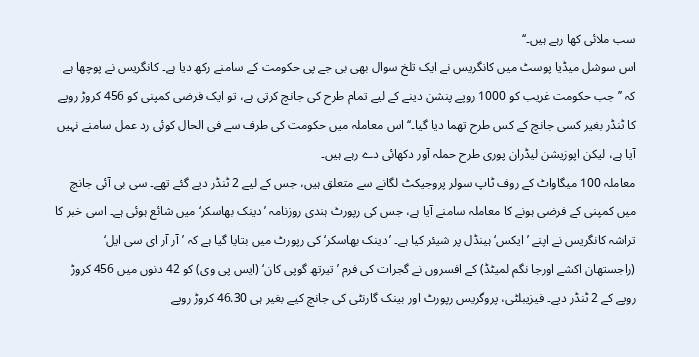سب ملائی کھا رہے ہیں۔‘‘
اس سوشل میڈیا پوسٹ میں کانگریس نے ایک تلخ سوال بھی بی جے پی حکومت کے سامنے رکھ دیا ہے۔ کانگریس نے پوچھا ہے کہ ’’جب حکومت غریب کو 1000 روپے پنشن دینے کے لیے تمام طرح کی جانچ کرتی ہے، تو ایک فرضی کمپنی کو 456 کروڑ روپے کا ٹنڈر بغیر کسی جانچ کے کس طرح تھما دیا گیا۔‘‘ اس معاملہ میں حکومت کی طرف سے فی الحال کوئی رد عمل سامنے نہیں آیا ہے، لیکن اپوزیشن لیڈران پوری طرح حملہ آور دکھائی دے رہے ہیں۔
معاملہ 100 میگاواٹ کے روف ٹاپ سولر پروجیکٹ لگانے سے متعلق ہیں، جس کے لیے 2 ٹنڈر دیے گئے تھے۔ سی بی آئی جانچ میں کمپنی کے فرضی ہونے کا معاملہ سامنے آیا ہے، جس کی رپورٹ ہندی روزنامہ ’دینک بھاسکر‘ میں شائع ہوئی ہے۔ اسی خبر کا تراشہ کانگریس نے اپنے ’ایکس‘ ہینڈل پر شیئر کیا ہے۔ ’دینک بھاسکر‘ کی رپورٹ میں بتایا گیا ہے کہ ’آر آر ای سی ایل‘ (راجستھان اکشے اورجا نگم لمیٹڈ) کے افسروں نے گجرات کی فرم ’تیرتھ گوپی کان‘ (ایس پی وی) کو 42 دنوں میں 456 کروڑ روپے کے 2 ٹنڈر دیے۔ فیزیبلٹی، پروگریس رپورٹ اور بینک گارنٹی کی جانچ کیے بغیر ہی 46.30 کروڑ روپے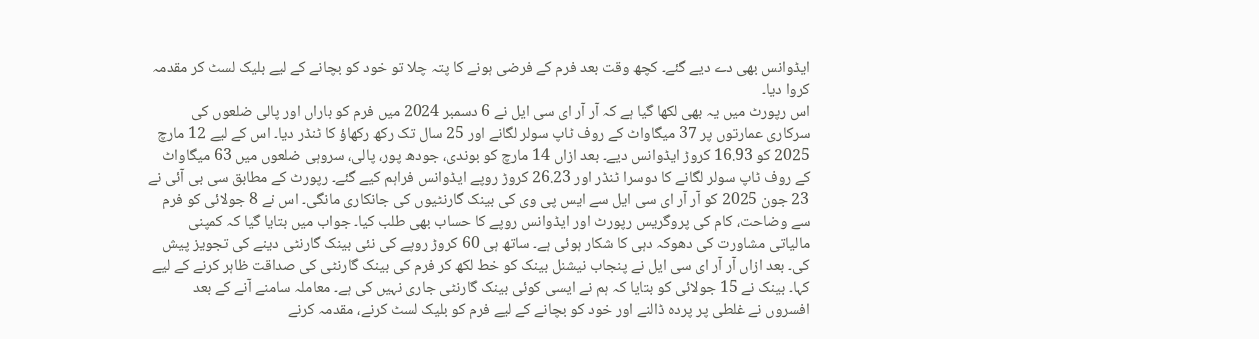ایڈوانس بھی دے دیے گئے۔ کچھ وقت بعد فرم کے فرضی ہونے کا پتہ چلا تو خود کو بچانے کے لیے بلیک لسٹ کر مقدمہ کروا دیا۔
اس رپورٹ میں یہ بھی لکھا گیا ہے کہ آر آر ای سی ایل نے 6 دسمبر 2024 میں فرم کو باراں اور پالی ضلعوں کی سرکاری عمارتوں پر 37 میگاواٹ کے روف ٹاپ سولر لگانے اور 25 سال تک رکھ رکھاؤ کا ٹنڈر دیا۔ اس کے لیے 12 مارچ 2025 کو 16.93 کروڑ ایڈوانس دیے۔ بعد ازاں 14 مارچ کو بوندی، جودھ پور، پالی، سروہی ضلعوں میں 63 میگاواٹ کے روف ٹاپ سولر لگانے کا دوسرا ٹنڈر اور 26.23 کروڑ روپے ایڈوانس فراہم کیے گئے۔ رپورٹ کے مطابق سی بی آئی نے 23 جون 2025 کو آر آر ای سی ایل سے ایس پی وی کی بینک گارنٹیوں کی جانکاری مانگی۔ اس نے 8 جولائی کو فرم سے وضاحت، کام کی پروگریس رپورٹ اور ایڈوانس روپے کا حساب بھی طلب کیا۔ جواب میں بتایا گیا کہ کمپنی مالیاتی مشاورت کی دھوکہ دہی کا شکار ہوئی ہے۔ ساتھ ہی 60 کروڑ روپے کی نئی بینک گارنٹی دینے کی تجویز پیش کی۔ بعد ازاں آر آر ای سی ایل نے پنجاب نیشنل بینک کو خط لکھ کر فرم کی بینک گارنٹی کی صداقت ظاہر کرنے کے لیے کہا۔ بینک نے 15 جولائی کو بتایا کہ ہم نے ایسی کوئی بینک گارنٹی جاری نہیں کی ہے۔ معاملہ سامنے آنے کے بعد افسروں نے غلطی پر پردہ ڈالنے اور خود کو بچانے کے لیے فرم کو بلیک لسٹ کرنے، مقدمہ کرنے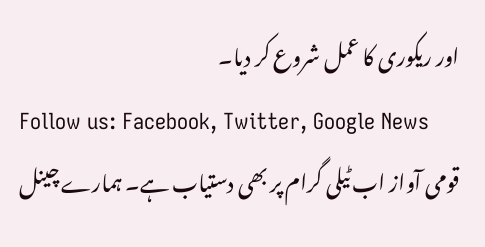اور ریکوری کا عمل شروع کر دیا۔
Follow us: Facebook, Twitter, Google News
قومی آواز اب ٹیلی گرام پر بھی دستیاب ہے۔ ہمارے چینل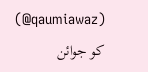(qaumiawaz@) کو جوائن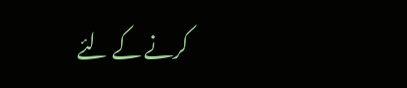کرنے کے لئے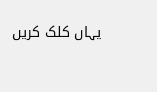یہاں کلک کریں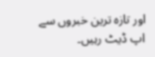اور تازہ ترین خبروں سے اپ ڈیٹ رہیں۔